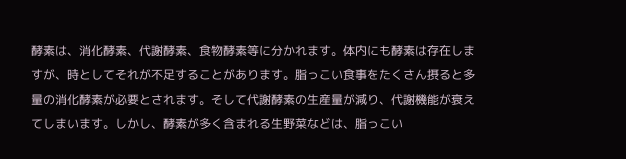酵素は、消化酵素、代謝酵素、食物酵素等に分かれます。体内にも酵素は存在しますが、時としてそれが不足することがあります。脂っこい食事をたくさん摂ると多量の消化酵素が必要とされます。そして代謝酵素の生産量が減り、代謝機能が衰えてしまいます。しかし、酵素が多く含まれる生野菜などは、脂っこい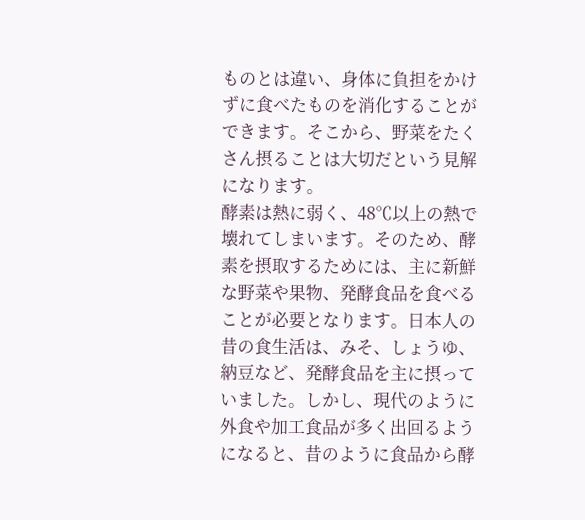ものとは違い、身体に負担をかけずに食べたものを消化することができます。そこから、野菜をたくさん摂ることは大切だという見解になります。
酵素は熱に弱く、48℃以上の熱で壊れてしまいます。そのため、酵素を摂取するためには、主に新鮮な野菜や果物、発酵食品を食べることが必要となります。日本人の昔の食生活は、みそ、しょうゆ、納豆など、発酵食品を主に摂っていました。しかし、現代のように外食や加工食品が多く出回るようになると、昔のように食品から酵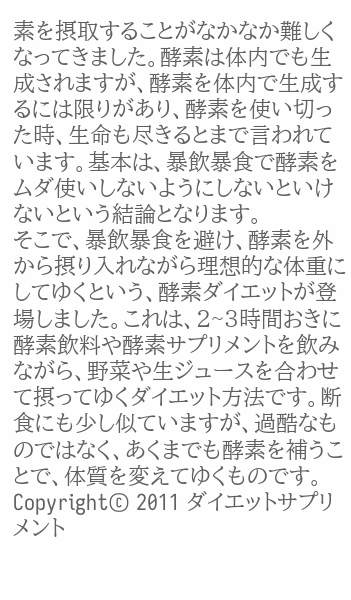素を摂取することがなかなか難しくなってきました。酵素は体内でも生成されますが、酵素を体内で生成するには限りがあり、酵素を使い切った時、生命も尽きるとまで言われています。基本は、暴飲暴食で酵素をムダ使いしないようにしないといけないという結論となります。
そこで、暴飲暴食を避け、酵素を外から摂り入れながら理想的な体重にしてゆくという、酵素ダイエットが登場しました。これは、2~3時間おきに酵素飲料や酵素サプリメントを飲みながら、野菜や生ジュースを合わせて摂ってゆくダイエット方法です。断食にも少し似ていますが、過酷なものではなく、あくまでも酵素を補うことで、体質を変えてゆくものです。
Copyright© 2011 ダイエットサプリメント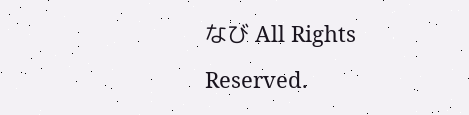なび All Rights Reserved.